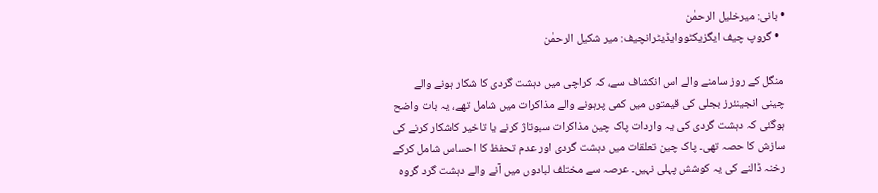• بانی: میرخلیل الرحمٰن
  • گروپ چیف ایگزیکٹووایڈیٹرانچیف: میر شکیل الرحمٰن

منگل کے روز سامنے والے اس انکشاف سے، کہ کراچی میں دہشت گردی کا شکار ہونے والے چینی انجینئرز بجلی کی قیمتوں میں کمی پرہونے والے مذاکرات میں شامل تھے، یہ بات واضح ہوگئی کہ دہشت گردی کی یہ واردات پاک چین مذاکرات سبوتاژ کرنے یا تاخیر کاشکار کرنے کی سازش کا حصہ تھی۔ پاک چین تعلقات میں دہشت گردی اور عدم تحفظ کا احساس شامل کرکے رخنہ ڈالنے کی یہ کوشش پہلی نہیں۔ عرصہ سے مختلف لبادوں میں آنے والے دہشت گرد گروہ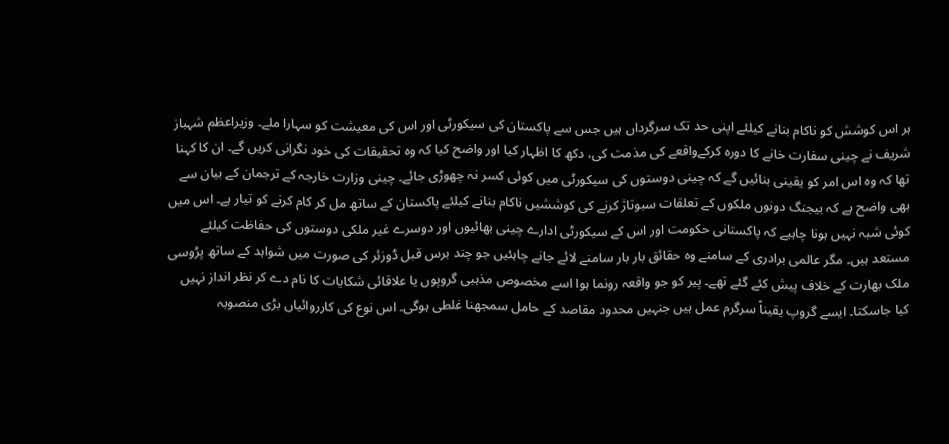ہر اس کوشش کو ناکام بنانے کیلئے اپنی حد تک سرگرداں ہیں جس سے پاکستان کی سیکورٹی اور اس کی معیشت کو سہارا ملے۔ وزیراعظم شہباز شریف نے چینی سفارت خانے کا دورہ کرکےواقعے کی مذمت کی، دکھ کا اظہار کیا اور واضح کیا کہ وہ تحقیقات کی خود نگرانی کریں گے۔ ان کا کہنا تھا کہ وہ اس امر کو یقینی بنائیں گے کہ چینی دوستوں کی سیکورٹی میں کوئی کسر نہ چھوڑی جائے۔ چینی وزارت خارجہ کے ترجمان کے بیان سے بھی واضح ہے کہ بیجنگ دونوں ملکوں کے تعلقات سبوتاژ کرنے کی کوششیں ناکام بنانے کیلئے پاکستان کے ساتھ مل کر کام کرنے کو تیار ہے۔ اس میں کوئی شبہ نہیں ہونا چاہیے کہ پاکستانی حکومت اور اس کے سیکورٹی ادارے چینی بھائیوں اور دوسرے غیر ملکی دوستوں کی حفاظت کیلئے مستعد ہیں۔ مگر عالمی برادری کے سامنے وہ حقائق بار بار سامنے لائے جانے چاہئیں جو چند برس قبل ڈوزئر کی صورت میں شواہد کے ساتھ پڑوسی ملک بھارت کے خلاف پیش کئے گئے تھے۔ پیر کو جو واقعہ رونما ہوا اسے مخصوص مذہبی گروپوں یا علاقائی شکایات کا نام دے کر نظر انداز نہیں کیا جاسکتا۔ ایسے گروپ یقیناً سرگرم عمل ہیں جنہیں محدود مقاصد کے حامل سمجھنا غلطی ہوگی۔ اس نوع کی کارروائیاں بڑی منصوبہ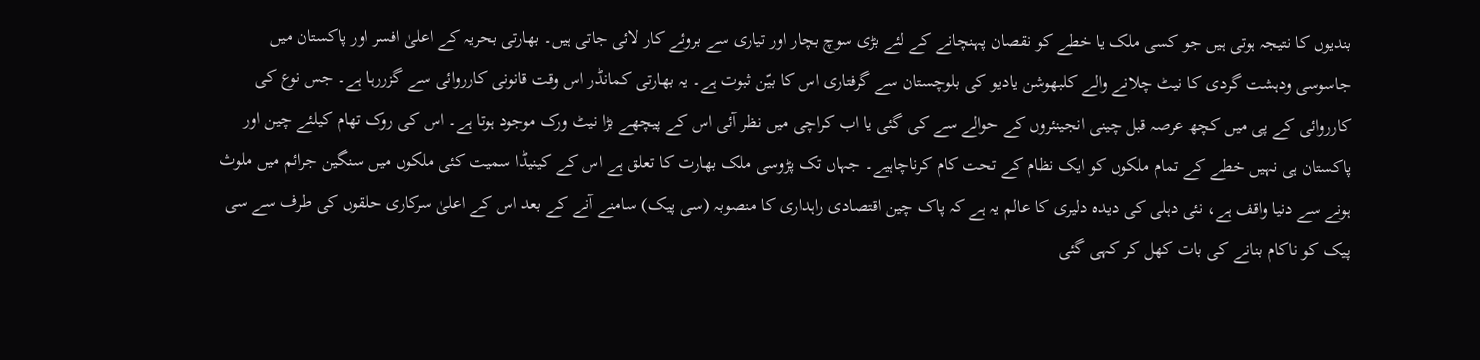بندیوں کا نتیجہ ہوتی ہیں جو کسی ملک یا خطے کو نقصان پہنچانے کے لئے بڑی سوچ بچار اور تیاری سے بروئے کار لائی جاتی ہیں۔ بھارتی بحریہ کے اعلیٰ افسر اور پاکستان میں جاسوسی ودہشت گردی کا نیٹ چلانے والے کلبھوشن یادیو کی بلوچستان سے گرفتاری اس کا بیّن ثبوت ہے۔ یہ بھارتی کمانڈر اس وقت قانونی کارروائی سے گزررہا ہے۔ جس نوع کی کارروائی کے پی میں کچھ عرصہ قبل چینی انجینئروں کے حوالے سے کی گئی یا اب کراچی میں نظر آئی اس کے پیچھے بڑا نیٹ ورک موجود ہوتا ہے۔ اس کی روک تھام کیلئے چین اور پاکستان ہی نہیں خطے کے تمام ملکوں کو ایک نظام کے تحت کام کرناچاہیے۔ جہاں تک پڑوسی ملک بھارت کا تعلق ہے اس کے کینیڈا سمیت کئی ملکوں میں سنگین جرائم میں ملوث ہونے سے دنیا واقف ہے، نئی دہلی کی دیدہ دلیری کا عالم یہ ہے کہ پاک چین اقتصادی راہداری کا منصوبہ (سی پیک) سامنے آنے کے بعد اس کے اعلیٰ سرکاری حلقوں کی طرف سے سی پیک کو ناکام بنانے کی بات کھل کر کہی گئی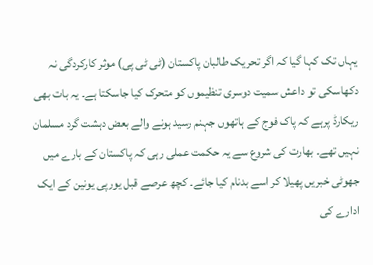یہاں تک کہا گیا کہ اگر تحریک طالبان پاکستان (ٹی ٹی پی) موثر کارکردگی نہ دکھاسکی تو داعش سمیت دوسری تنظیموں کو متحرک کیا جاسکتا ہے۔ یہ بات بھی ریکارڈ پرہے کہ پاک فوج کے ہاتھوں جہنم رسید ہونے والے بعض دہشت گرد مسلمان نہیں تھے۔ بھارت کی شروع سے یہ حکمت عملی رہی کہ پاکستان کے بارے میں جھوٹی خبریں پھیلا کر اسے بدنام کیا جائے۔ کچھ عرصے قبل یورپی یونین کے ایک ادارے کی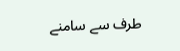طرف سے سامنے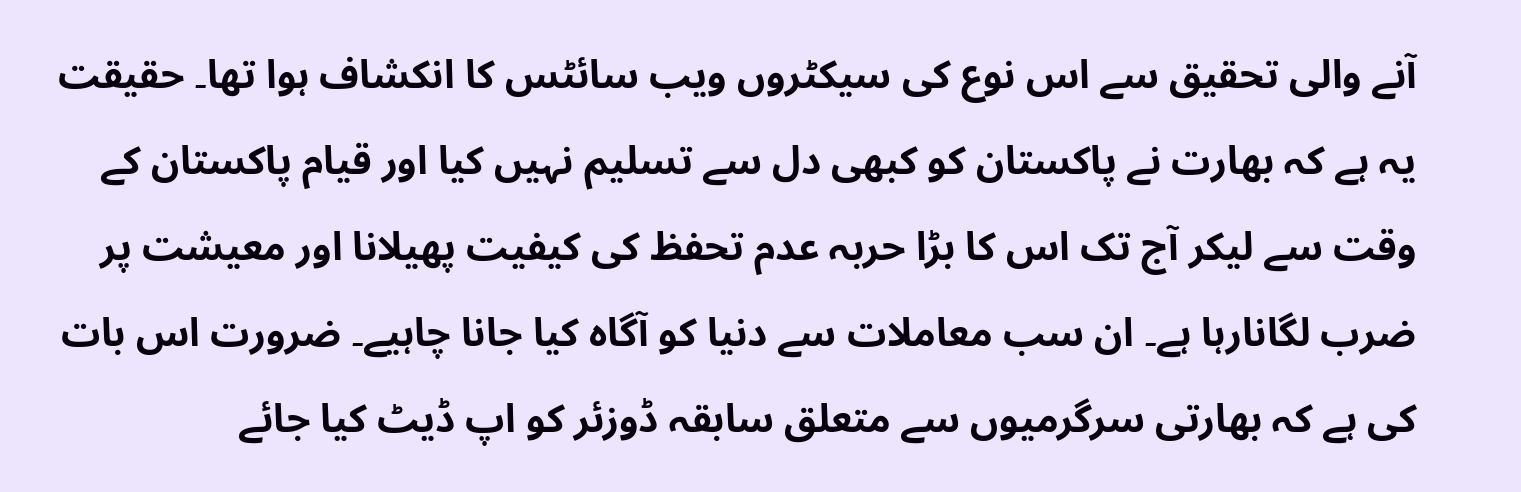آنے والی تحقیق سے اس نوع کی سیکٹروں ویب سائٹس کا انکشاف ہوا تھا۔ حقیقت یہ ہے کہ بھارت نے پاکستان کو کبھی دل سے تسلیم نہیں کیا اور قیام پاکستان کے وقت سے لیکر آج تک اس کا بڑا حربہ عدم تحفظ کی کیفیت پھیلانا اور معیشت پر ضرب لگانارہا ہے۔ ان سب معاملات سے دنیا کو آگاہ کیا جانا چاہیے۔ ضرورت اس بات کی ہے کہ بھارتی سرگرمیوں سے متعلق سابقہ ڈوزئر کو اپ ڈیٹ کیا جائے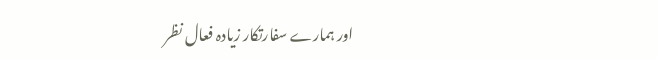اور ہمارے سفارتکار زیادہ فعال نظر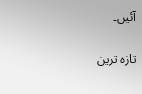آئیں۔

تازہ ترین